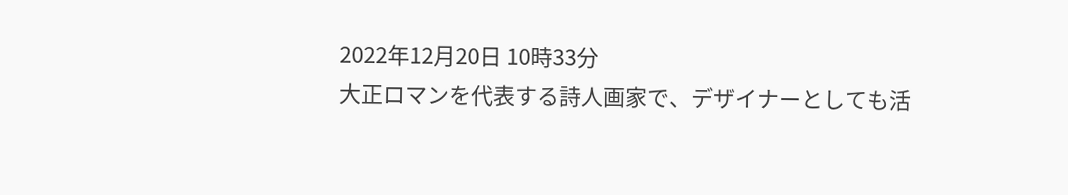2022年12月20日 10時33分
大正ロマンを代表する詩人画家で、デザイナーとしても活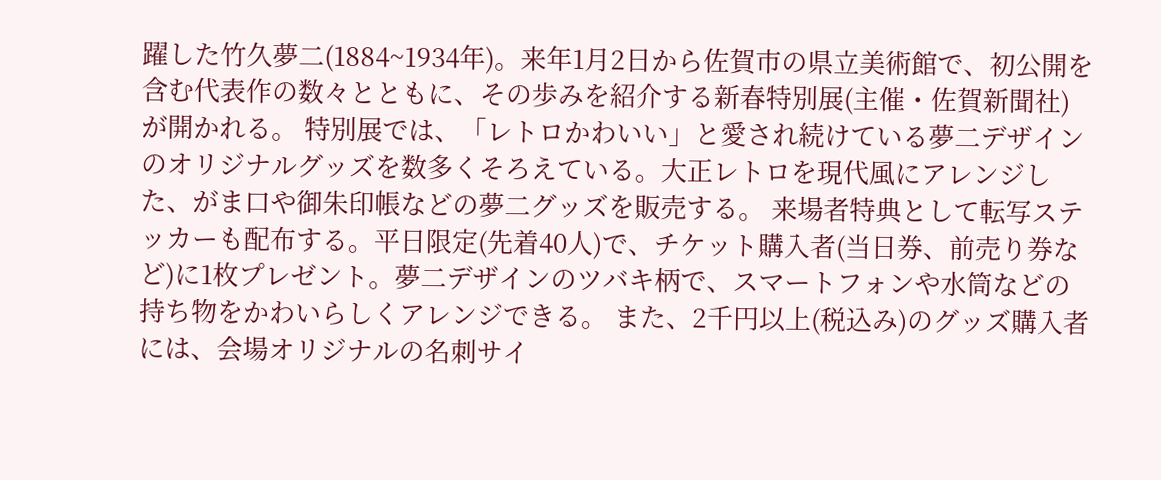躍した竹久夢二(1884~1934年)。来年1月2日から佐賀市の県立美術館で、初公開を含む代表作の数々とともに、その歩みを紹介する新春特別展(主催・佐賀新聞社)が開かれる。 特別展では、「レトロかわいい」と愛され続けている夢二デザインのオリジナルグッズを数多くそろえている。大正レトロを現代風にアレンジした、がま口や御朱印帳などの夢二グッズを販売する。 来場者特典として転写ステッカーも配布する。平日限定(先着40人)で、チケット購入者(当日券、前売り券など)に1枚プレゼント。夢二デザインのツバキ柄で、スマートフォンや水筒などの持ち物をかわいらしくアレンジできる。 また、2千円以上(税込み)のグッズ購入者には、会場オリジナルの名刺サイ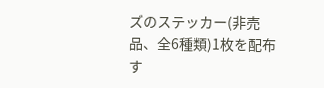ズのステッカー(非売品、全6種類)1枚を配布す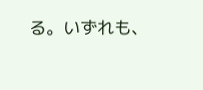る。いずれも、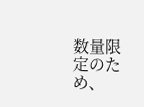数量限定のため、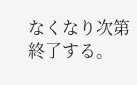なくなり次第終了する。